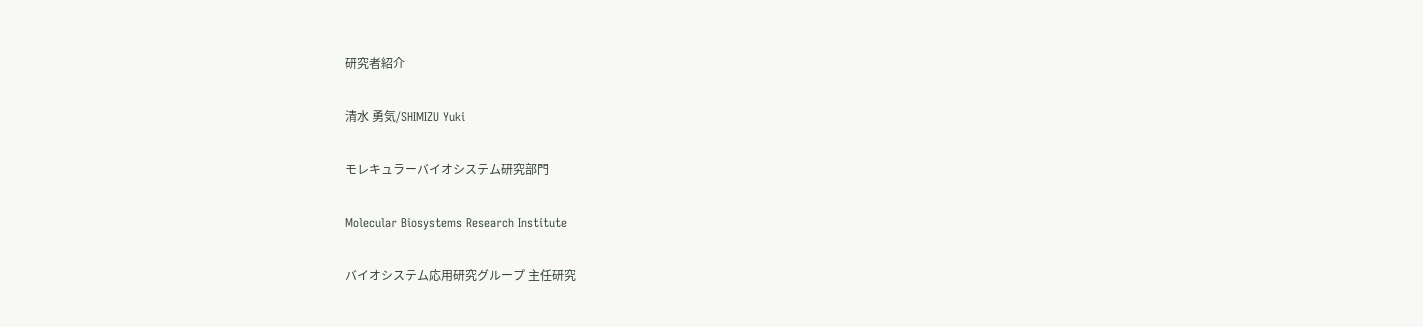研究者紹介

清水 勇気/SHIMIZU Yuki

モレキュラーバイオシステム研究部門

Molecular Biosystems Research Institute

バイオシステム応用研究グループ 主任研究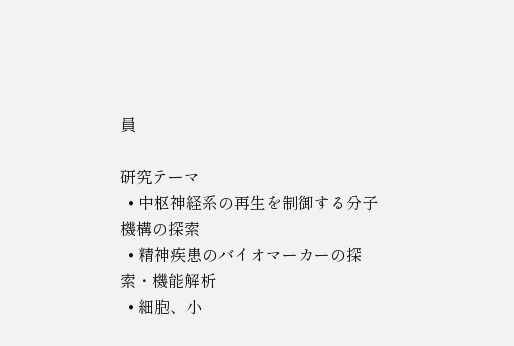員

研究テーマ
  • 中枢神経系の再生を制御する分子機構の探索
  • 精神疾患のバイオマーカーの探索・機能解析
  • 細胞、小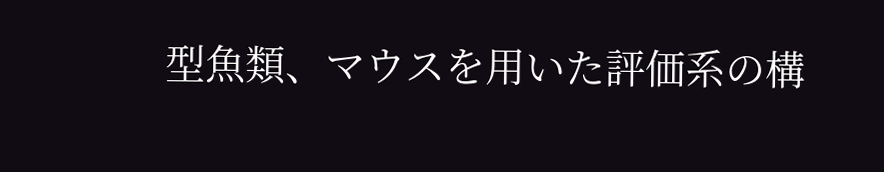型魚類、マウスを用いた評価系の構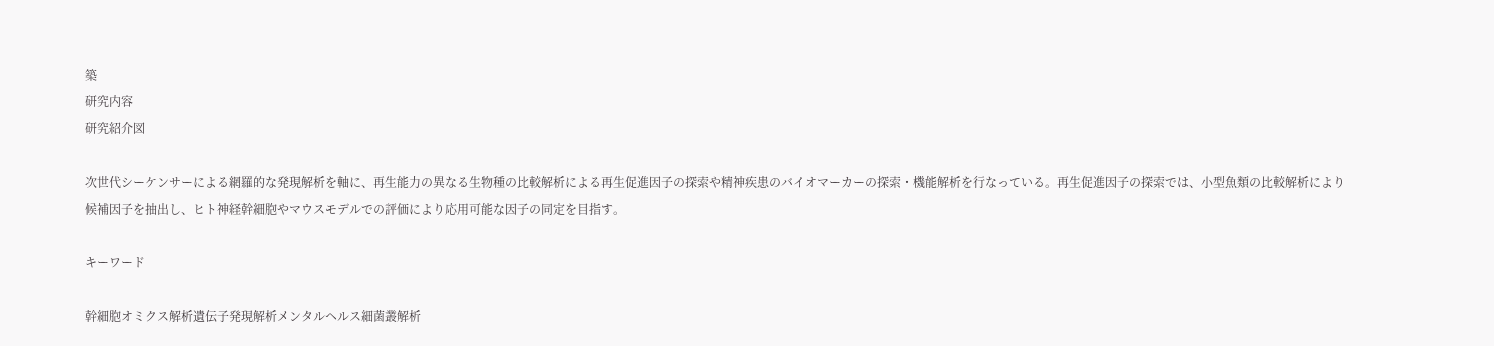築
研究内容
研究紹介図

次世代シーケンサーによる網羅的な発現解析を軸に、再生能力の異なる生物種の比較解析による再生促進因子の探索や精神疾患のバイオマーカーの探索・機能解析を行なっている。再生促進因子の探索では、小型魚類の比較解析により候補因子を抽出し、ヒト神経幹細胞やマウスモデルでの評価により応用可能な因子の同定を目指す。

キーワード

幹細胞オミクス解析遺伝子発現解析メンタルヘルス細菌叢解析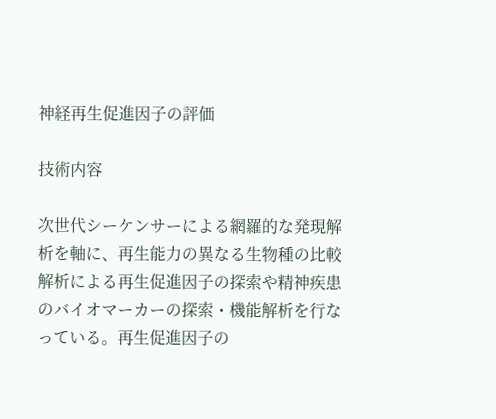神経再生促進因子の評価

技術内容

次世代シーケンサーによる網羅的な発現解析を軸に、再生能力の異なる生物種の比較解析による再生促進因子の探索や精神疾患のバイオマーカーの探索・機能解析を行なっている。再生促進因子の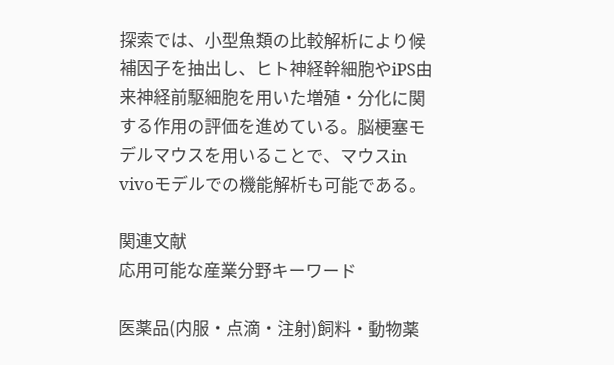探索では、小型魚類の比較解析により候補因子を抽出し、ヒト神経幹細胞やiPS由来神経前駆細胞を用いた増殖・分化に関する作用の評価を進めている。脳梗塞モデルマウスを用いることで、マウスin vivoモデルでの機能解析も可能である。

関連文献
応用可能な産業分野キーワード

医薬品(内服・点滴・注射)飼料・動物薬